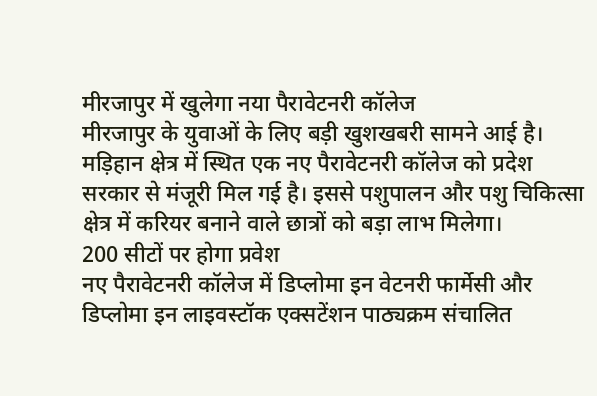मीरजापुर में खुलेगा नया पैरावेटनरी कॉलेज
मीरजापुर के युवाओं के लिए बड़ी खुशखबरी सामने आई है। मड़िहान क्षेत्र में स्थित एक नए पैरावेटनरी कॉलेज को प्रदेश सरकार से मंजूरी मिल गई है। इससे पशुपालन और पशु चिकित्सा क्षेत्र में करियर बनाने वाले छात्रों को बड़ा लाभ मिलेगा।
200 सीटों पर होगा प्रवेश
नए पैरावेटनरी कॉलेज में डिप्लोमा इन वेटनरी फार्मेसी और डिप्लोमा इन लाइवस्टॉक एक्सटेंशन पाठ्यक्रम संचालित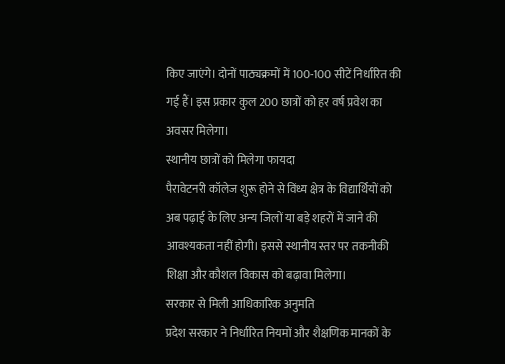किए जाएंगे। दोनों पाठ्यक्रमों में 100-100 सीटें निर्धारित की गई हैं। इस प्रकार कुल 200 छात्रों को हर वर्ष प्रवेश का अवसर मिलेगा।
स्थानीय छात्रों को मिलेगा फायदा
पैरावेटनरी कॉलेज शुरू होने से विंध्य क्षेत्र के विद्यार्थियों को अब पढ़ाई के लिए अन्य जिलों या बड़े शहरों में जाने की आवश्यकता नहीं होगी। इससे स्थानीय स्तर पर तकनीकी शिक्षा और कौशल विकास को बढ़ावा मिलेगा।
सरकार से मिली आधिकारिक अनुमति
प्रदेश सरकार ने निर्धारित नियमों और शैक्षणिक मानकों के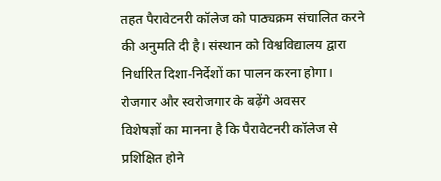तहत पैरावेटनरी कॉलेज को पाठ्यक्रम संचालित करने की अनुमति दी है। संस्थान को विश्वविद्यालय द्वारा निर्धारित दिशा-निर्देशों का पालन करना होगा।
रोजगार और स्वरोजगार के बढ़ेंगे अवसर
विशेषज्ञों का मानना है कि पैरावेटनरी कॉलेज से प्रशिक्षित होने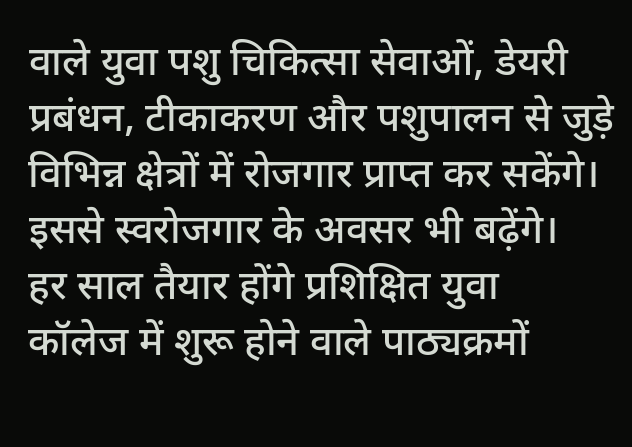वाले युवा पशु चिकित्सा सेवाओं, डेयरी प्रबंधन, टीकाकरण और पशुपालन से जुड़े विभिन्न क्षेत्रों में रोजगार प्राप्त कर सकेंगे। इससे स्वरोजगार के अवसर भी बढ़ेंगे।
हर साल तैयार होंगे प्रशिक्षित युवा
कॉलेज में शुरू होने वाले पाठ्यक्रमों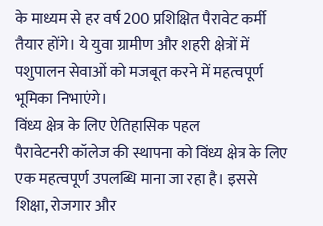के माध्यम से हर वर्ष 200 प्रशिक्षित पैरावेट कर्मी तैयार होंगे। ये युवा ग्रामीण और शहरी क्षेत्रों में पशुपालन सेवाओं को मजबूत करने में महत्वपूर्ण भूमिका निभाएंगे।
विंध्य क्षेत्र के लिए ऐतिहासिक पहल
पैरावेटनरी कॉलेज की स्थापना को विंध्य क्षेत्र के लिए एक महत्वपूर्ण उपलब्धि माना जा रहा है। इससे शिक्षा, रोजगार और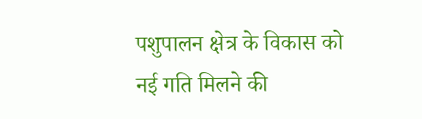पशुपालन क्षेत्र के विकास को नई गति मिलने की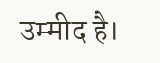उम्मीद है।